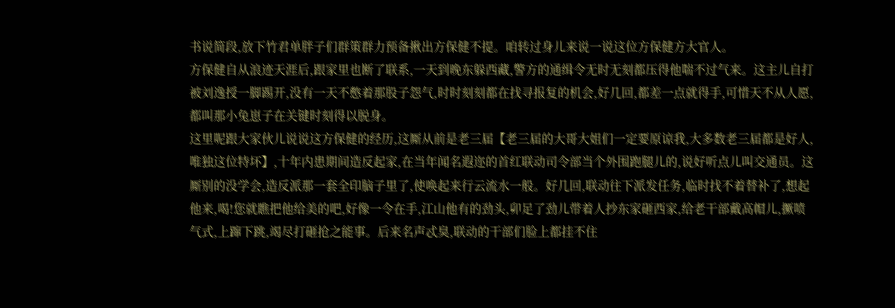书说简段,放下竹君单胖子们群策群力预备揪出方保健不提。咱转过身儿来说一说这位方保健方大官人。
方保健自从浪迹天涯后,跟家里也断了联系,一天到晚东躲西藏,警方的通缉令无时无刻都压得他喘不过气来。这主儿自打被刘逸授一脚踢开,没有一天不憋着那股子怨气,时时刻刻都在找寻报复的机会,好几回,都差一点就得手,可惜天不从人愿,都叫那小兔崽子在关键时刻得以脱身。
这里呢跟大家伙儿说说这方保健的经历,这厮从前是老三届【老三届的大哥大姐们一定要原谅我,大多数老三届都是好人,唯独这位特坏】,十年内患期间造反起家,在当年闻名遐迩的首红联动司令部当个外围跑腿儿的,说好听点儿叫交通员。这厮别的没学会,造反派那一套全印脑子里了,使唤起来行云流水一般。好几回,联动往下派发任务,临时找不着替补了,想起他来,喝!您就瞧把他给美的吧,好像一令在手,江山他有的劲头,卯足了劲儿带着人抄东家砸西家,给老干部戴高帽儿,撅喷气式,上蹿下跳,竭尽打砸抢之能事。后来名声忒臭,联动的干部们脸上都挂不住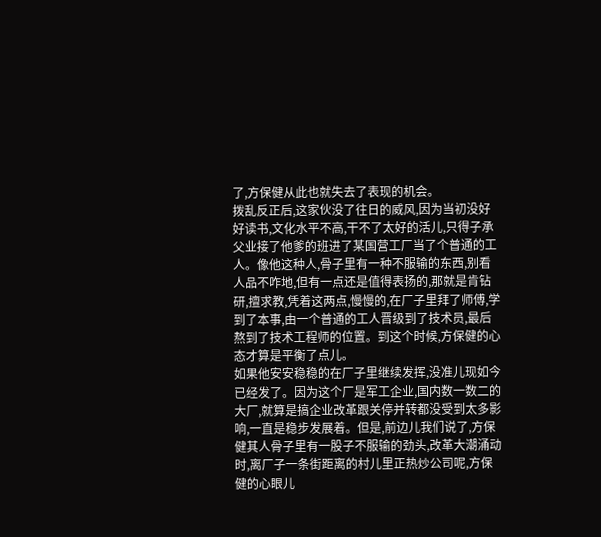了,方保健从此也就失去了表现的机会。
拨乱反正后,这家伙没了往日的威风,因为当初没好好读书,文化水平不高,干不了太好的活儿,只得子承父业接了他爹的班进了某国营工厂当了个普通的工人。像他这种人,骨子里有一种不服输的东西,别看人品不咋地,但有一点还是值得表扬的,那就是肯钻研,擅求教,凭着这两点,慢慢的,在厂子里拜了师傅,学到了本事,由一个普通的工人晋级到了技术员,最后熬到了技术工程师的位置。到这个时候,方保健的心态才算是平衡了点儿。
如果他安安稳稳的在厂子里继续发挥,没准儿现如今已经发了。因为这个厂是军工企业,国内数一数二的大厂,就算是搞企业改革跟关停并转都没受到太多影响,一直是稳步发展着。但是,前边儿我们说了,方保健其人骨子里有一股子不服输的劲头,改革大潮涌动时,离厂子一条街距离的村儿里正热炒公司呢,方保健的心眼儿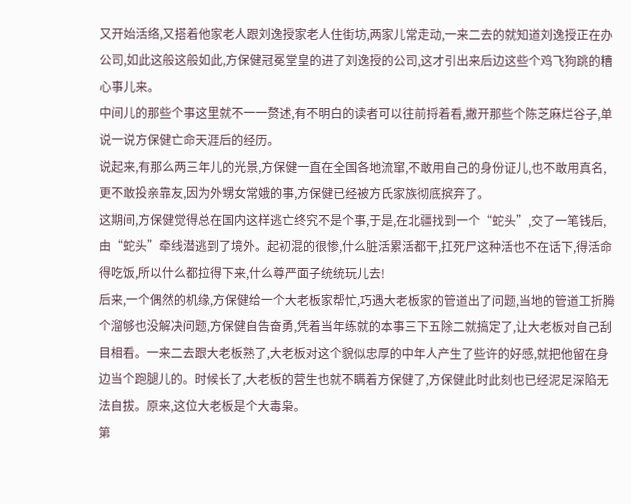又开始活络,又搭着他家老人跟刘逸授家老人住街坊,两家儿常走动,一来二去的就知道刘逸授正在办公司,如此这般这般如此,方保健冠冕堂皇的进了刘逸授的公司,这才引出来后边这些个鸡飞狗跳的糟心事儿来。
中间儿的那些个事这里就不一一赘述,有不明白的读者可以往前捋着看,撇开那些个陈芝麻烂谷子,单说一说方保健亡命天涯后的经历。
说起来,有那么两三年儿的光景,方保健一直在全国各地流窜,不敢用自己的身份证儿,也不敢用真名,更不敢投亲靠友,因为外甥女常娥的事,方保健已经被方氏家族彻底摈弃了。
这期间,方保健觉得总在国内这样逃亡终究不是个事,于是,在北疆找到一个“蛇头”,交了一笔钱后,由“蛇头”牵线潜逃到了境外。起初混的很惨,什么脏活累活都干,扛死尸这种活也不在话下,得活命得吃饭,所以什么都拉得下来,什么尊严面子统统玩儿去!
后来,一个偶然的机缘,方保健给一个大老板家帮忙,巧遇大老板家的管道出了问题,当地的管道工折腾个溜够也没解决问题,方保健自告奋勇,凭着当年练就的本事三下五除二就搞定了,让大老板对自己刮目相看。一来二去跟大老板熟了,大老板对这个貌似忠厚的中年人产生了些许的好感,就把他留在身边当个跑腿儿的。时候长了,大老板的营生也就不瞒着方保健了,方保健此时此刻也已经泥足深陷无法自拔。原来,这位大老板是个大毒枭。
第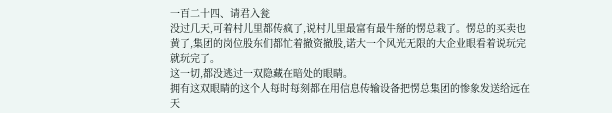一百二十四、请君入瓮
没过几天,可着村儿里都传疯了,说村儿里最富有最牛掰的愣总栽了。愣总的买卖也黄了,集团的岗位股东们都忙着撤资撤股,诺大一个风光无限的大企业眼看着说玩完就玩完了。
这一切,都没逃过一双隐藏在暗处的眼睛。
拥有这双眼睛的这个人每时每刻都在用信息传输设备把愣总集团的惨象发送给远在天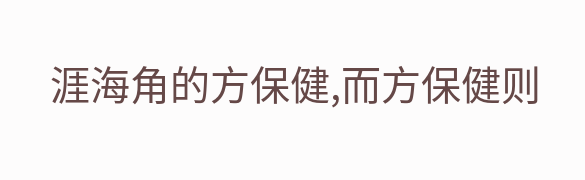涯海角的方保健,而方保健则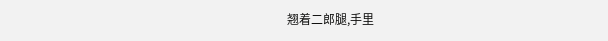翘着二郎腿,手里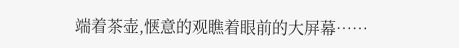端着茶壶,惬意的观瞧着眼前的大屏幕……